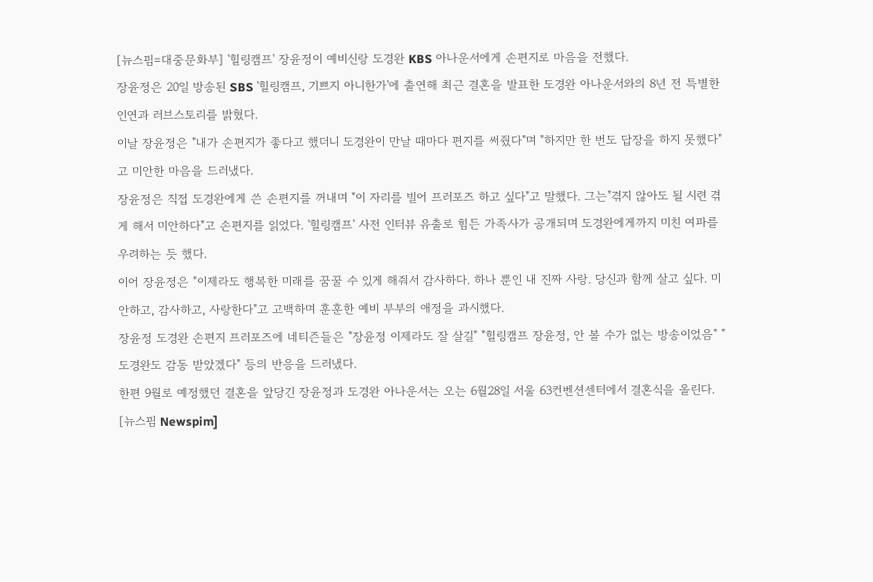[뉴스핌=대중문화부] '힐링캠프' 장윤정이 예비신랑 도경완 KBS 아나운서에게 손편지로 마음을 전했다.
장윤정은 20일 방송된 SBS '힐링캠프, 기쁘지 아니한가'에 출연해 최근 결혼을 발표한 도경완 아나운서와의 8년 전 특별한 인연과 러브스토리를 밝혔다.
이날 장윤정은 "내가 손편지가 좋다고 했더니 도경완이 만날 때마다 편지를 써줬다"며 "하지만 한 번도 답장을 하지 못했다"고 미안한 마음을 드러냈다.
장윤정은 직접 도경완에게 쓴 손편지를 꺼내며 "이 자리를 빌어 프러포즈 하고 싶다"고 말했다. 그는"겪지 않아도 될 시련 겪게 해서 미안하다"고 손편지를 읽었다. '힐링캠프' 사전 인터뷰 유출로 힘든 가족사가 공개되며 도경완에게까지 미친 여파를 우려하는 듯 했다.
이어 장윤정은 "이제라도 행복한 미래를 꿈꿀 수 있게 해줘서 감사하다. 하나 뿐인 내 진짜 사랑. 당신과 함께 살고 싶다. 미안하고, 감사하고, 사랑한다"고 고백하며 훈훈한 예비 부부의 애정을 과시했다.
장윤정 도경완 손편지 프러포즈에 네티즌들은 "장윤정 이제라도 잘 살길" "힐링캠프 장윤정, 안 볼 수가 없는 방송이었음" "도경완도 감동 받았겠다" 등의 반응을 드러냈다.
한편 9월로 예정했던 결혼을 앞당긴 장윤정과 도경완 아나운서는 오는 6월28일 서울 63컨벤션센터에서 결혼식을 올린다.
[뉴스핌 Newspim]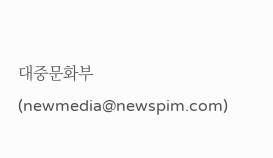대중문화부 (newmedia@newspim.com)